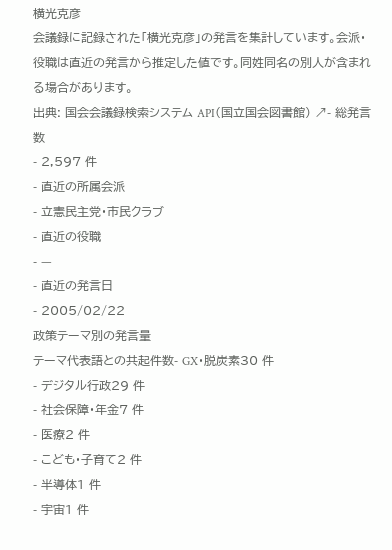横光克彦
会議録に記録された「横光克彦」の発言を集計しています。会派・役職は直近の発言から推定した値です。同姓同名の別人が含まれる場合があります。
出典: 国会会議録検索システム API(国立国会図書館) ↗- 総発言数
- 2,597 件
- 直近の所属会派
- 立憲民主党・市民クラブ
- 直近の役職
- —
- 直近の発言日
- 2005/02/22
政策テーマ別の発言量
テーマ代表語との共起件数- GX・脱炭素30 件
- デジタル行政29 件
- 社会保障・年金7 件
- 医療2 件
- こども・子育て2 件
- 半導体1 件
- 宇宙1 件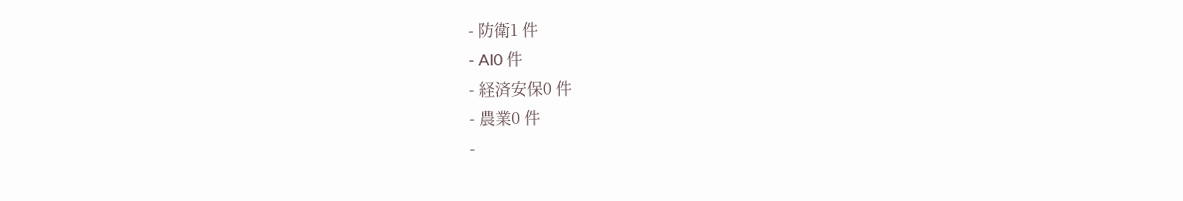- 防衛1 件
- AI0 件
- 経済安保0 件
- 農業0 件
-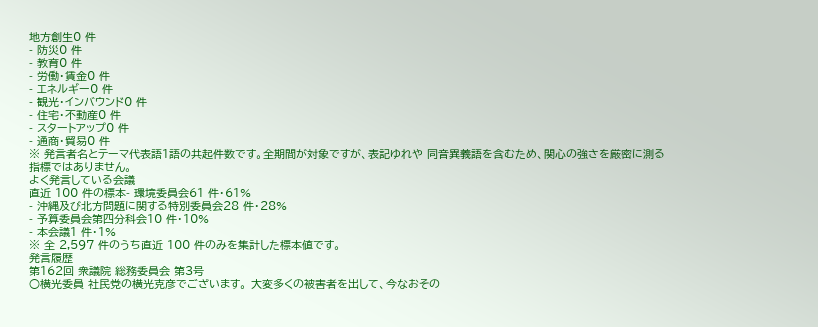地方創生0 件
- 防災0 件
- 教育0 件
- 労働・賃金0 件
- エネルギー0 件
- 観光・インバウンド0 件
- 住宅・不動産0 件
- スタートアップ0 件
- 通商・貿易0 件
※ 発言者名とテーマ代表語1語の共起件数です。全期間が対象ですが、表記ゆれや 同音異義語を含むため、関心の強さを厳密に測る指標ではありません。
よく発言している会議
直近 100 件の標本- 環境委員会61 件・61%
- 沖縄及び北方問題に関する特別委員会28 件・28%
- 予算委員会第四分科会10 件・10%
- 本会議1 件・1%
※ 全 2,597 件のうち直近 100 件のみを集計した標本値です。
発言履歴
第162回 衆議院 総務委員会 第3号
○横光委員 社民党の横光克彦でございます。 大変多くの被害者を出して、今なおその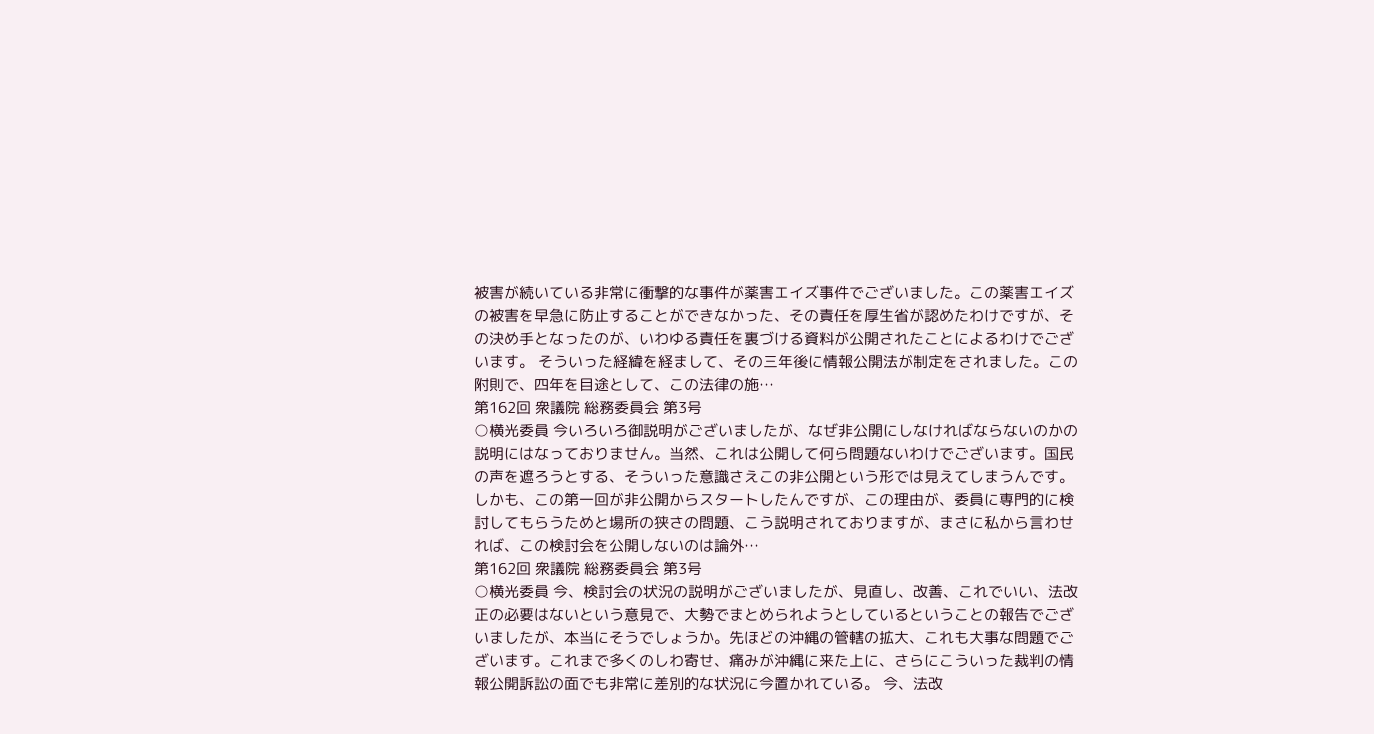被害が続いている非常に衝撃的な事件が薬害エイズ事件でございました。この薬害エイズの被害を早急に防止することができなかった、その責任を厚生省が認めたわけですが、その決め手となったのが、いわゆる責任を裏づける資料が公開されたことによるわけでございます。 そういった経緯を経まして、その三年後に情報公開法が制定をされました。この附則で、四年を目途として、この法律の施…
第162回 衆議院 総務委員会 第3号
○横光委員 今いろいろ御説明がございましたが、なぜ非公開にしなければならないのかの説明にはなっておりません。当然、これは公開して何ら問題ないわけでございます。国民の声を遮ろうとする、そういった意識さえこの非公開という形では見えてしまうんです。 しかも、この第一回が非公開からスタートしたんですが、この理由が、委員に専門的に検討してもらうためと場所の狭さの問題、こう説明されておりますが、まさに私から言わせれば、この検討会を公開しないのは論外…
第162回 衆議院 総務委員会 第3号
○横光委員 今、検討会の状況の説明がございましたが、見直し、改善、これでいい、法改正の必要はないという意見で、大勢でまとめられようとしているということの報告でございましたが、本当にそうでしょうか。先ほどの沖縄の管轄の拡大、これも大事な問題でございます。これまで多くのしわ寄せ、痛みが沖縄に来た上に、さらにこういった裁判の情報公開訴訟の面でも非常に差別的な状況に今置かれている。 今、法改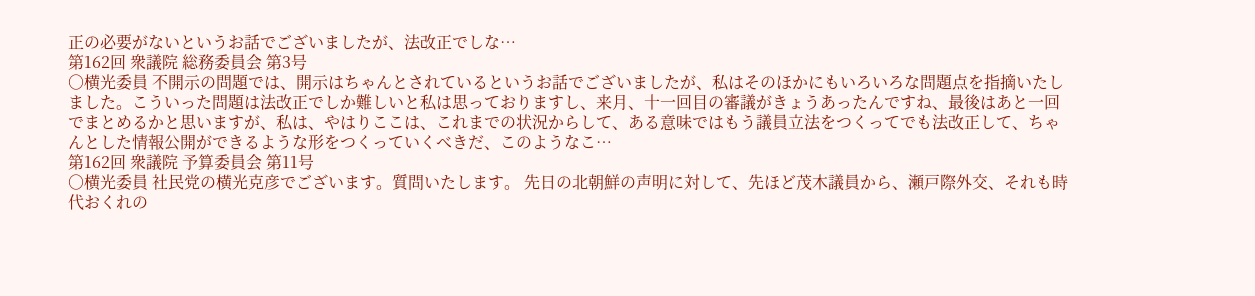正の必要がないというお話でございましたが、法改正でしな…
第162回 衆議院 総務委員会 第3号
○横光委員 不開示の問題では、開示はちゃんとされているというお話でございましたが、私はそのほかにもいろいろな問題点を指摘いたしました。こういった問題は法改正でしか難しいと私は思っておりますし、来月、十一回目の審議がきょうあったんですね、最後はあと一回でまとめるかと思いますが、私は、やはりここは、これまでの状況からして、ある意味ではもう議員立法をつくってでも法改正して、ちゃんとした情報公開ができるような形をつくっていくべきだ、このようなこ…
第162回 衆議院 予算委員会 第11号
○横光委員 社民党の横光克彦でございます。質問いたします。 先日の北朝鮮の声明に対して、先ほど茂木議員から、瀬戸際外交、それも時代おくれの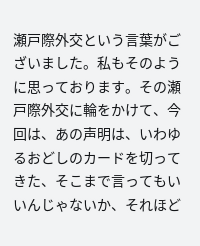瀬戸際外交という言葉がございました。私もそのように思っております。その瀬戸際外交に輪をかけて、今回は、あの声明は、いわゆるおどしのカードを切ってきた、そこまで言ってもいいんじゃないか、それほど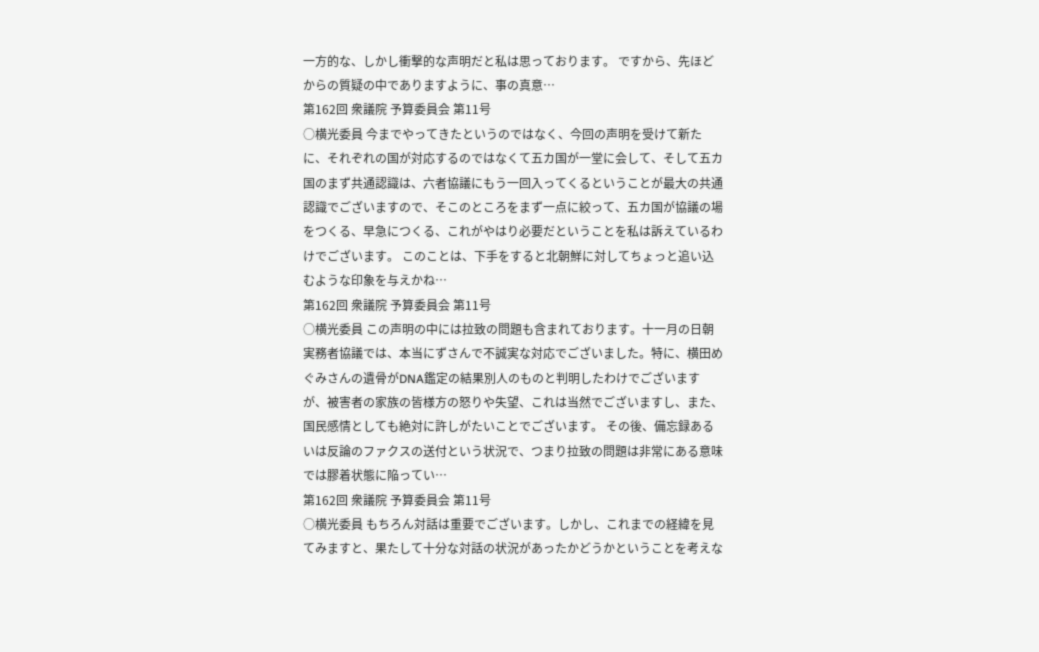一方的な、しかし衝撃的な声明だと私は思っております。 ですから、先ほどからの質疑の中でありますように、事の真意…
第162回 衆議院 予算委員会 第11号
○横光委員 今までやってきたというのではなく、今回の声明を受けて新たに、それぞれの国が対応するのではなくて五カ国が一堂に会して、そして五カ国のまず共通認識は、六者協議にもう一回入ってくるということが最大の共通認識でございますので、そこのところをまず一点に絞って、五カ国が協議の場をつくる、早急につくる、これがやはり必要だということを私は訴えているわけでございます。 このことは、下手をすると北朝鮮に対してちょっと追い込むような印象を与えかね…
第162回 衆議院 予算委員会 第11号
○横光委員 この声明の中には拉致の問題も含まれております。十一月の日朝実務者協議では、本当にずさんで不誠実な対応でございました。特に、横田めぐみさんの遺骨がDNA鑑定の結果別人のものと判明したわけでございますが、被害者の家族の皆様方の怒りや失望、これは当然でございますし、また、国民感情としても絶対に許しがたいことでございます。 その後、備忘録あるいは反論のファクスの送付という状況で、つまり拉致の問題は非常にある意味では膠着状態に陥ってい…
第162回 衆議院 予算委員会 第11号
○横光委員 もちろん対話は重要でございます。しかし、これまでの経緯を見てみますと、果たして十分な対話の状況があったかどうかということを考えな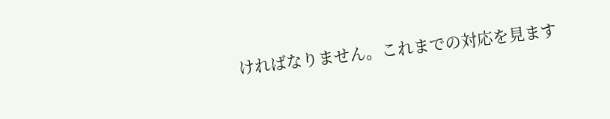ければなりません。これまでの対応を見ます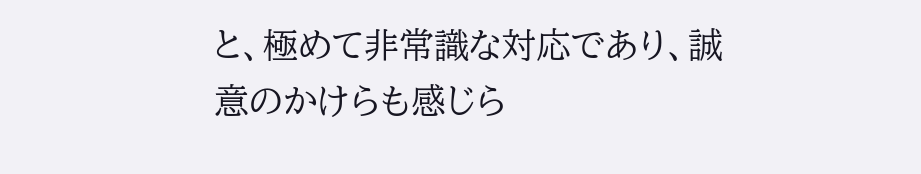と、極めて非常識な対応であり、誠意のかけらも感じら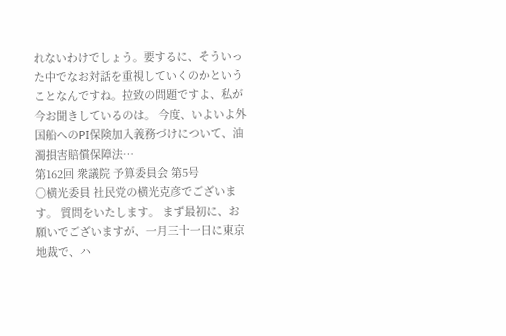れないわけでしょう。要するに、そういった中でなお対話を重視していくのかということなんですね。拉致の問題ですよ、私が今お聞きしているのは。 今度、いよいよ外国船へのPI保険加入義務づけについて、油濁損害賠償保障法…
第162回 衆議院 予算委員会 第5号
○横光委員 社民党の横光克彦でございます。 質問をいたします。 まず最初に、お願いでございますが、一月三十一日に東京地裁で、ハ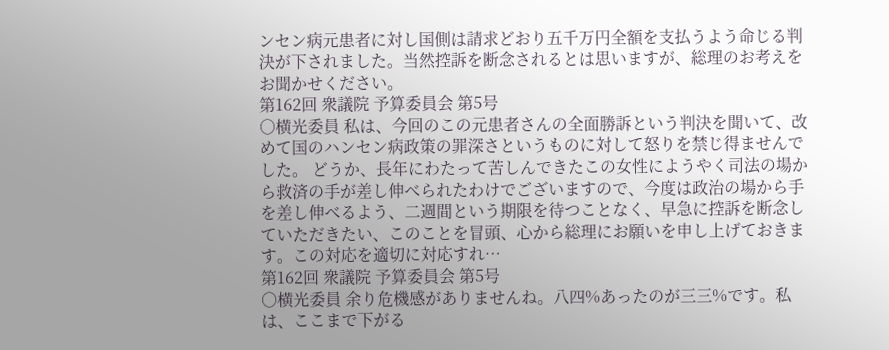ンセン病元患者に対し国側は請求どおり五千万円全額を支払うよう命じる判決が下されました。当然控訴を断念されるとは思いますが、総理のお考えをお聞かせください。
第162回 衆議院 予算委員会 第5号
○横光委員 私は、今回のこの元患者さんの全面勝訴という判決を聞いて、改めて国のハンセン病政策の罪深さというものに対して怒りを禁じ得ませんでした。 どうか、長年にわたって苦しんできたこの女性にようやく司法の場から救済の手が差し伸べられたわけでございますので、今度は政治の場から手を差し伸べるよう、二週間という期限を待つことなく、早急に控訴を断念していただきたい、このことを冒頭、心から総理にお願いを申し上げておきます。この対応を適切に対応すれ…
第162回 衆議院 予算委員会 第5号
○横光委員 余り危機感がありませんね。八四%あったのが三三%です。私は、ここまで下がる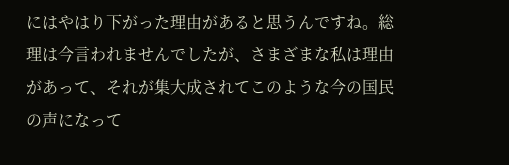にはやはり下がった理由があると思うんですね。総理は今言われませんでしたが、さまざまな私は理由があって、それが集大成されてこのような今の国民の声になって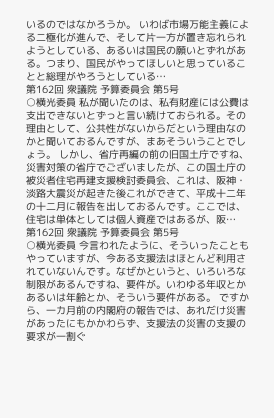いるのではなかろうか。 いわば市場万能主義による二極化が進んで、そして片一方が置き忘れられようとしている、あるいは国民の願いとずれがある。つまり、国民がやってほしいと思っていることと総理がやろうとしている…
第162回 衆議院 予算委員会 第5号
○横光委員 私が聞いたのは、私有財産には公費は支出できないとずっと言い続けておられる。その理由として、公共性がないからだという理由なのかと聞いておるんですが、まあそういうことでしょう。 しかし、省庁再編の前の旧国土庁ですね、災害対策の省庁でございましたが、この国土庁の被災者住宅再建支援検討委員会、これは、阪神・淡路大震災が起きた後これができて、平成十二年の十二月に報告を出しておるんです。ここでは、住宅は単体としては個人資産ではあるが、阪…
第162回 衆議院 予算委員会 第5号
○横光委員 今言われたように、そういったこともやっていますが、今ある支援法はほとんど利用されていないんです。なぜかというと、いろいろな制限があるんですね、要件が。いわゆる年収とかあるいは年齢とか、そういう要件がある。 ですから、一カ月前の内閣府の報告では、あれだけ災害があったにもかかわらず、支援法の災害の支援の要求が一割ぐ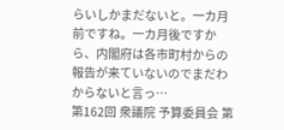らいしかまだないと。一カ月前ですね。一カ月後ですから、内閣府は各市町村からの報告が来ていないのでまだわからないと言っ…
第162回 衆議院 予算委員会 第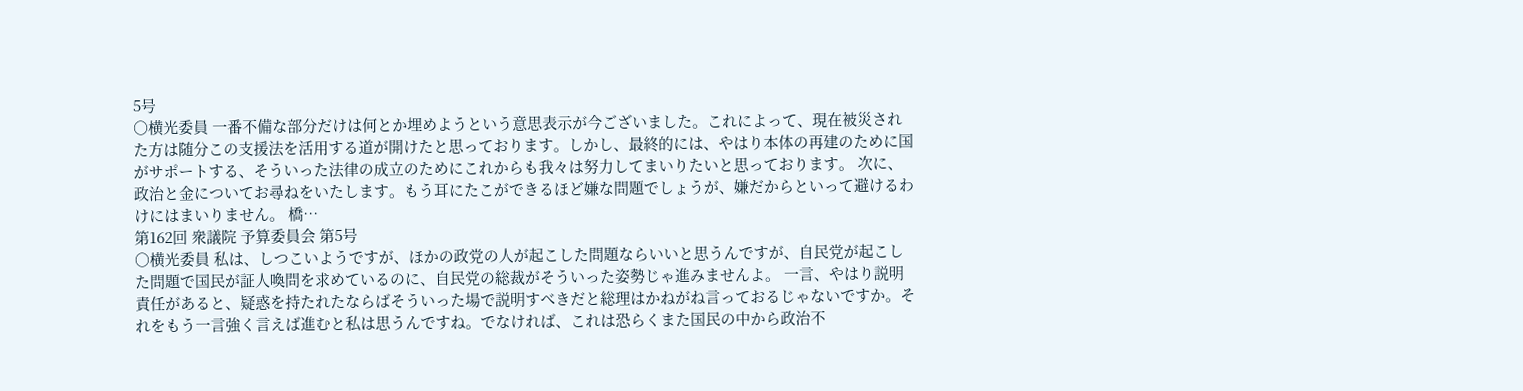5号
○横光委員 一番不備な部分だけは何とか埋めようという意思表示が今ございました。これによって、現在被災された方は随分この支援法を活用する道が開けたと思っております。しかし、最終的には、やはり本体の再建のために国がサポートする、そういった法律の成立のためにこれからも我々は努力してまいりたいと思っております。 次に、政治と金についてお尋ねをいたします。もう耳にたこができるほど嫌な問題でしょうが、嫌だからといって避けるわけにはまいりません。 橋…
第162回 衆議院 予算委員会 第5号
○横光委員 私は、しつこいようですが、ほかの政党の人が起こした問題ならいいと思うんですが、自民党が起こした問題で国民が証人喚問を求めているのに、自民党の総裁がそういった姿勢じゃ進みませんよ。 一言、やはり説明責任があると、疑惑を持たれたならばそういった場で説明すべきだと総理はかねがね言っておるじゃないですか。それをもう一言強く言えば進むと私は思うんですね。でなければ、これは恐らくまた国民の中から政治不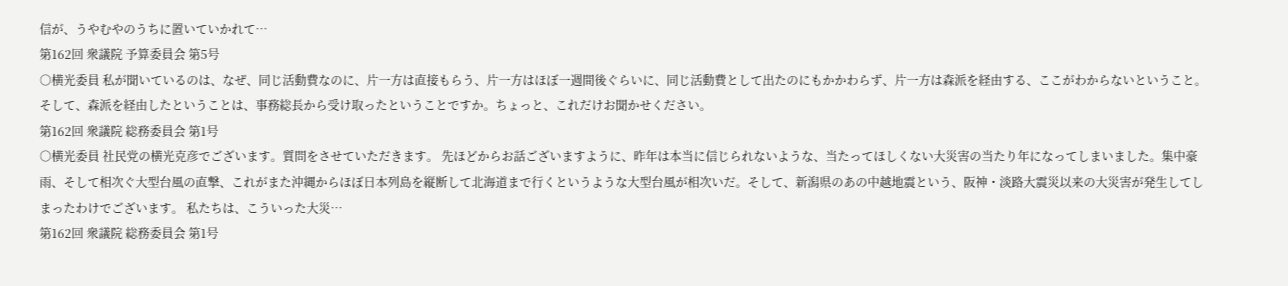信が、うやむやのうちに置いていかれて…
第162回 衆議院 予算委員会 第5号
○横光委員 私が聞いているのは、なぜ、同じ活動費なのに、片一方は直接もらう、片一方はほぼ一週間後ぐらいに、同じ活動費として出たのにもかかわらず、片一方は森派を経由する、ここがわからないということ。 そして、森派を経由したということは、事務総長から受け取ったということですか。ちょっと、これだけお聞かせください。
第162回 衆議院 総務委員会 第1号
○横光委員 社民党の横光克彦でございます。質問をさせていただきます。 先ほどからお話ございますように、昨年は本当に信じられないような、当たってほしくない大災害の当たり年になってしまいました。集中豪雨、そして相次ぐ大型台風の直撃、これがまた沖縄からほぼ日本列島を縦断して北海道まで行くというような大型台風が相次いだ。そして、新潟県のあの中越地震という、阪神・淡路大震災以来の大災害が発生してしまったわけでございます。 私たちは、こういった大災…
第162回 衆議院 総務委員会 第1号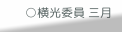○横光委員 三月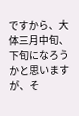ですから、大体三月中旬、下旬になろうかと思いますが、そ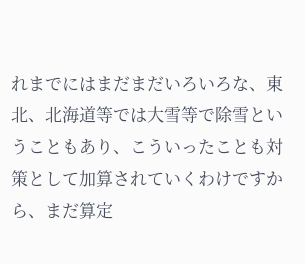れまでにはまだまだいろいろな、東北、北海道等では大雪等で除雪ということもあり、こういったことも対策として加算されていくわけですから、まだ算定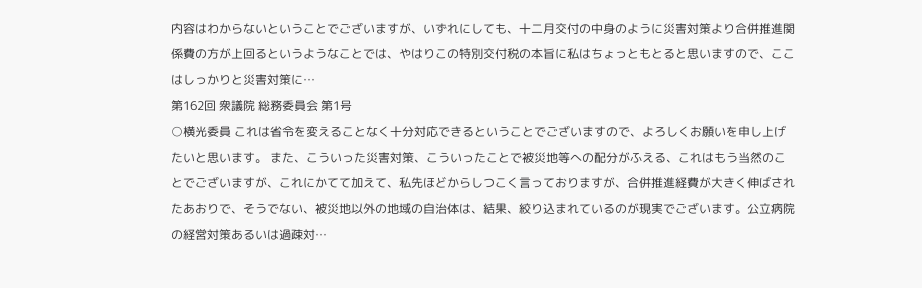内容はわからないということでございますが、いずれにしても、十二月交付の中身のように災害対策より合併推進関係費の方が上回るというようなことでは、やはりこの特別交付税の本旨に私はちょっともとると思いますので、ここはしっかりと災害対策に…
第162回 衆議院 総務委員会 第1号
○横光委員 これは省令を変えることなく十分対応できるということでございますので、よろしくお願いを申し上げたいと思います。 また、こういった災害対策、こういったことで被災地等への配分がふえる、これはもう当然のことでございますが、これにかてて加えて、私先ほどからしつこく言っておりますが、合併推進経費が大きく伸ばされたあおりで、そうでない、被災地以外の地域の自治体は、結果、絞り込まれているのが現実でございます。公立病院の経営対策あるいは過疎対…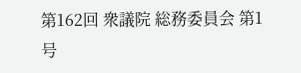第162回 衆議院 総務委員会 第1号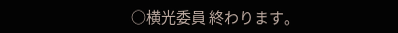○横光委員 終わります。